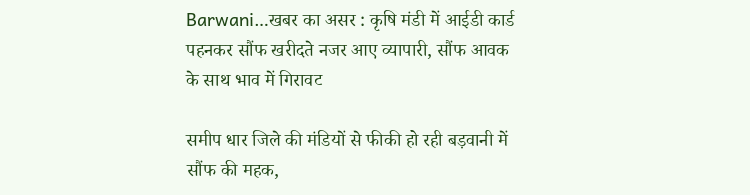Barwani…खबर का असर : कृषि मंडी में आईडी कार्ड पहनकर सौंफ खरीदते नजर आए व्यापारी, सौंफ आवक के साथ भाव में गिरावट

समीप धार जिले की मंडियों से फीकी हो रही बड़वानी में सौंफ की महक,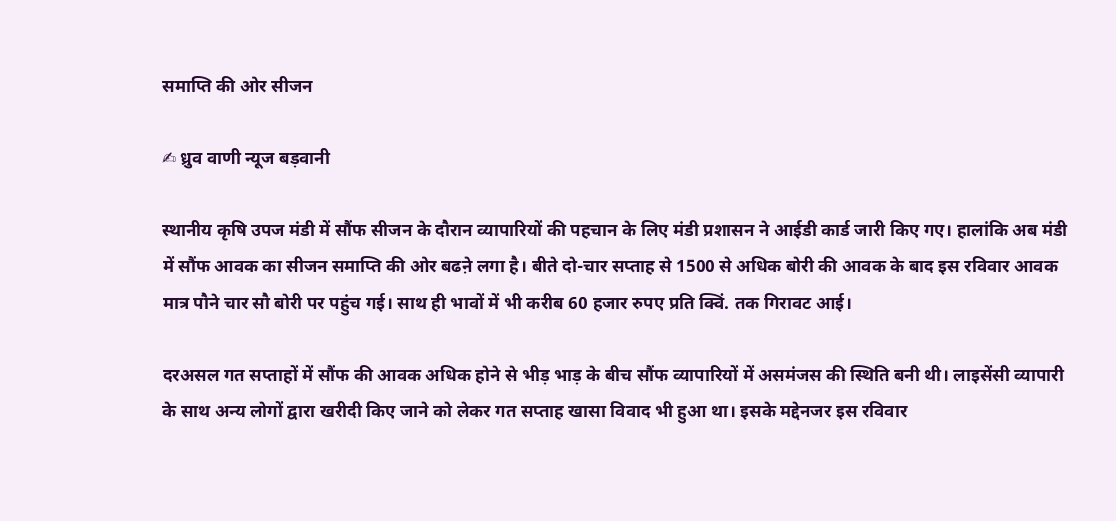समाप्ति की ओर सीजन

✍ ध्रुव वाणी न्यूज बड़वानी

स्थानीय कृषि उपज मंडी में सौंफ सीजन के दौरान व्यापारियों की पहचान के लिए मंडी प्रशासन ने आईडी कार्ड जारी किए गए। हालांकि अब मंडी में सौंफ आवक का सीजन समाप्ति की ओर बढऩे लगा है। बीते दो-चार सप्ताह से 1500 से अधिक बोरी की आवक के बाद इस रविवार आवक मात्र पौने चार सौ बोरी पर पहुंच गई। साथ ही भावों में भी करीब 60 हजार रुपए प्रति क्विं. तक गिरावट आई।

दरअसल गत सप्ताहों में सौंफ की आवक अधिक होने से भीड़ भाड़ के बीच सौंफ व्यापारियों में असमंजस की स्थिति बनी थी। लाइसेंसी व्यापारी के साथ अन्य लोगों द्वारा खरीदी किए जाने को लेकर गत सप्ताह खासा विवाद भी हुआ था। इसके मद्देनजर इस रविवार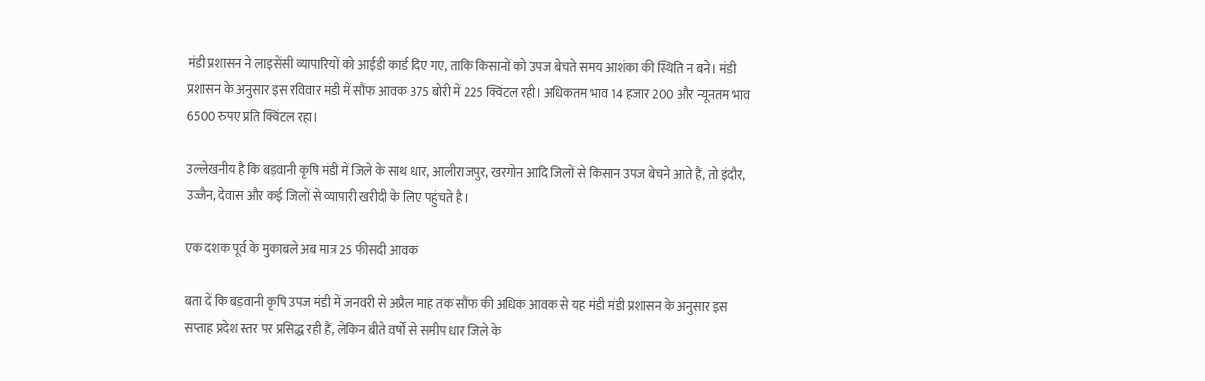मंडी प्रशासन ने लाइसेंसी व्यापारियों को आईडी कार्ड दिए गए, ताकि किसानों को उपज बेचते समय आशंका की स्थिति न बने। मंडी प्रशासन के अनुसार इस रविवार मंडी में सौंफ आवक 375 बोरी में 225 क्विंटल रही। अधिकतम भाव 14 हजार 200 और न्यूनतम भाव 6500 रुपए प्रति क्विंटल रहा।

उल्लेखनीय है कि बड़वानी कृषि मंडी में जिले के साथ धार, आलीराजपुर, खरगोन आदि जिलों से किसान उपज बेचने आते हैं, तो इंदौर, उज्जैन, देवास और कई जिलों से व्यापारी खरीदी के लिए पहुंचते है।

एक दशक पूर्व के मुकाबले अब मात्र 25 फीसदी आवक

बता दें कि बड़वानी कृषि उपज मंडी में जनवरी से अप्रैल माह तक सौंफ की अधिक आवक से यह मंडी मंडी प्रशासन के अनुसार इस सप्ताह प्रदेश स्तर पर प्रसिद्ध रही हैं, लेकिन बीते वर्षों से समीप धार जिले के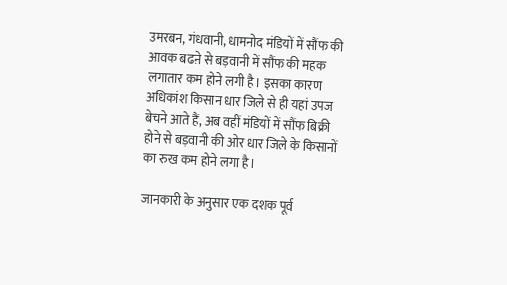उमरबन, गंधवानी, धामनोद मंडियों में सौंफ की आवक बढऩे से बड़वानी में सौंफ की महक लगातार कम होने लगी है। इसका कारण अधिकांश किसान धार जिले से ही यहां उपज बेचने आते हैं, अब वहीं मंडियों में सौंफ बिक्री होने से बड़वानी की ओर धार जिले के किसानों का रुख कम होने लगा है।

जानकारी के अनुसार एक दशक पूर्व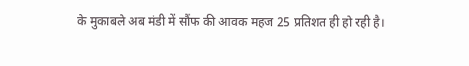के मुकाबले अब मंडी में सौंफ की आवक महज 25 प्रतिशत ही हो रही है।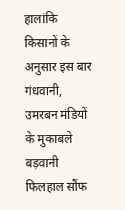हालांकि किसानों के अनुसार इस बार गंधवानी, उमरबन मंडियों के मुकाबले बड़वानी फिलहाल सौंफ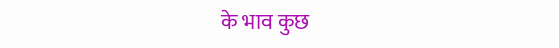के भाव कुछ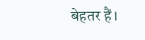बेहतर हैं।